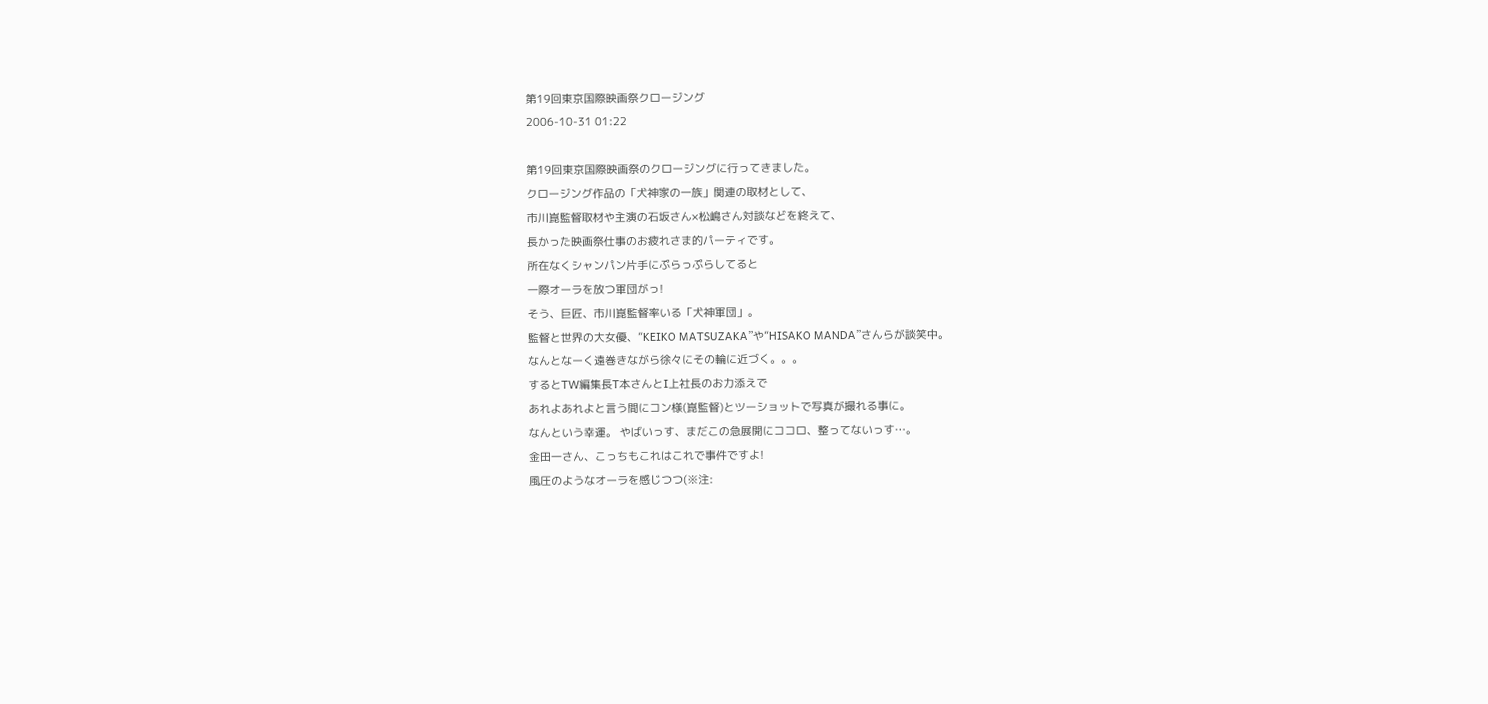第19回東京国際映画祭クロージング
2006-10-31 01:22

第19回東京国際映画祭のクロージングに行ってきました。
クロージング作品の「犬神家の一族」関連の取材として、
市川崑監督取材や主演の石坂さん×松嶋さん対談などを終えて、
長かった映画祭仕事のお疲れさま的パーティです。
所在なくシャンパン片手にぷらっぷらしてると
一際オーラを放つ軍団がっ!
そう、巨匠、市川崑監督率いる「犬神軍団」。
監督と世界の大女優、”KEIKO MATSUZAKA”や”HISAKO MANDA”さんらが談笑中。
なんとなーく遠巻きながら徐々にその輪に近づく。。。
するとTW編集長T本さんとI上社長のお力添えで
あれよあれよと言う間にコン様(崑監督)とツーショットで写真が撮れる事に。
なんという幸運。 やばいっす、まだこの急展開にココロ、整ってないっす…。
金田一さん、こっちもこれはこれで事件ですよ!
風圧のようなオーラを感じつつ(※注: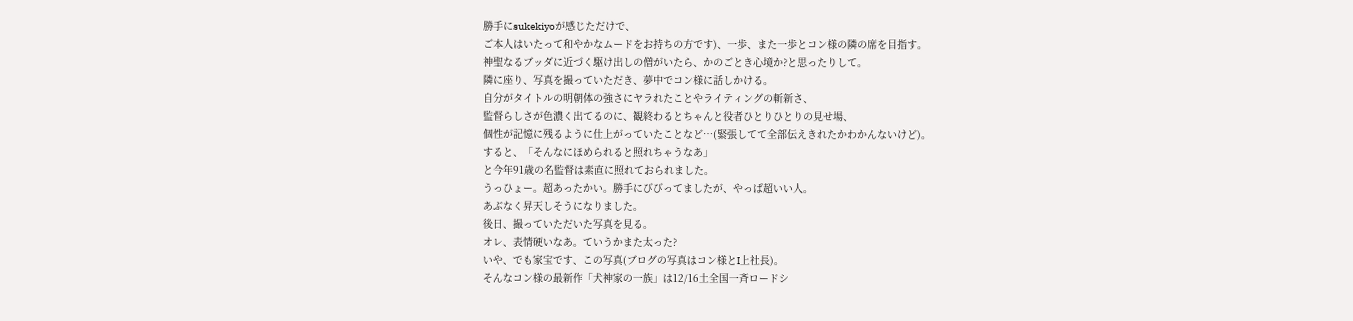勝手にsukekiyoが感じただけで、
ご本人はいたって和やかなムードをお持ちの方です)、一歩、また一歩とコン様の隣の席を目指す。
神聖なるブッダに近づく駆け出しの僧がいたら、かのごとき心境か?と思ったりして。
隣に座り、写真を撮っていただき、夢中でコン様に話しかける。
自分がタイトルの明朝体の強さにヤラれたことやライティングの斬新さ、
監督らしさが色濃く出てるのに、観終わるとちゃんと役者ひとりひとりの見せ場、
個性が記憶に残るように仕上がっていたことなど…(緊張してて全部伝えきれたかわかんないけど)。
すると、「そんなにほめられると照れちゃうなあ」
と今年91歳の名監督は素直に照れておられました。
うっひょー。超あったかい。勝手にびびってましたが、やっぱ超いい人。
あぶなく昇天しそうになりました。
後日、撮っていただいた写真を見る。
オレ、表情硬いなあ。ていうかまた太った?
いや、でも家宝です、この写真(ブログの写真はコン様とI上社長)。
そんなコン様の最新作「犬神家の一族」は12/16土全国一斉ロードシ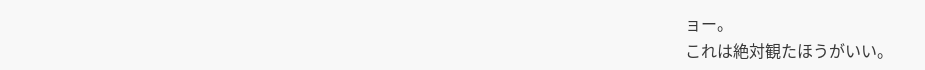ョー。
これは絶対観たほうがいい。